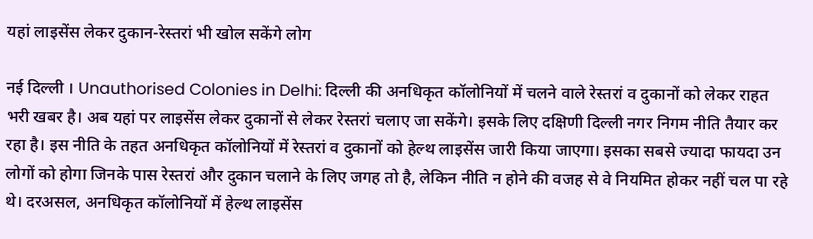यहां लाइसेंस लेकर दुकान-रेस्तरां भी खोल सकेंगे लोग

नई दिल्ली । Unauthorised Colonies in Delhi: दिल्ली की अनधिकृत कॉलोनियों में चलने वाले रेस्तरां व दुकानों को लेकर राहत भरी खबर है। अब यहां पर लाइसेंस लेकर दुकानों से लेकर रेस्तरां चलाए जा सकेंगे। इसके लिए दक्षिणी दिल्ली नगर निगम नीति तैयार कर रहा है। इस नीति के तहत अनधिकृत कॉलोनियों में रेस्तरां व दुकानों को हेल्थ लाइसेंस जारी किया जाएगा। इसका सबसे ज्यादा फायदा उन लोगों को होगा जिनके पास रेस्तरां और दुकान चलाने के लिए जगह तो है, लेकिन नीति न होने की वजह से वे नियमित होकर नहीं चल पा रहे थे। दरअसल, अनधिकृत कॉलोनियों में हेल्थ लाइसेंस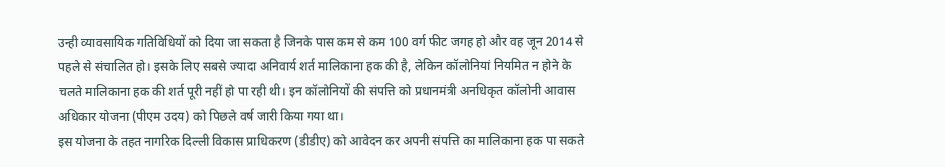उन्ही व्यावसायिक गतिविधियों को दिया जा सकता है जिनके पास कम से कम 100 वर्ग फीट जगह हो और वह जून 2014 से पहले से संचालित हो। इसके लिए सबसे ज्यादा अनिवार्य शर्त मालिकाना हक की है, लेकिन कॉलोनियां नियमित न होने के चलते मालिकाना हक की शर्त पूरी नहीं हो पा रही थी। इन कॉलोनियों की संपत्ति को प्रधानमंत्री अनधिकृत कॉलोनी आवास अधिकार योजना (पीएम उदय) को पिछले वर्ष जारी किया गया था।
इस योजना के तहत नागरिक दिल्ली विकास प्राधिकरण (डीडीए) को आवेदन कर अपनी संपत्ति का मालिकाना हक पा सकते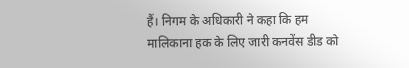हैं। निगम के अधिकारी ने कहा कि हम मालिकाना हक के लिए जारी कनवेंस डीड को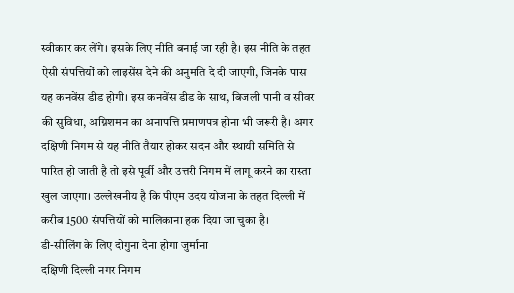स्वीकार कर लेंगे। इसके लिए नीति बनाई जा रही है। इस नीति के तहत ऐसी संपत्तियों को लाइसेंस देने की अनुमति दे दी जाएगी, जिनके पास यह कनवेंस डीड होगी। इस कनवेंस डीड के साथ, बिजली पानी व सीवर की सुविधा, अग्निशमन का अनापत्ति प्रमाणपत्र होना भी जरूरी है। अगर दक्षिणी निगम से यह नीति तैयार होकर सदन और स्थायी समिति से पारित हो जाती है तो इसे पूर्वी और उत्तरी निगम में लागू करने का रास्ता खुल जाएगा। उल्लेखनीय है कि पीएम उदय योजना के तहत दिल्ली में करीब 1500 संपत्तियों को मालिकाना हक दिया जा चुका है।
डी-सीलिंग के लिए दोगुना देना होगा जुर्माना
दक्षिणी दिल्ली नगर निगम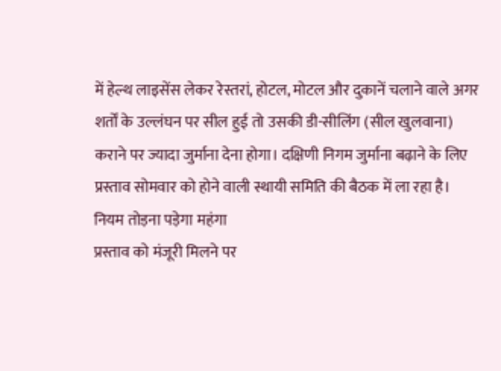में हेल्थ लाइसेंस लेकर रेस्तरां, होटल, मोटल और दुकानें चलाने वाले अगर शर्तों के उल्लंघन पर सील हुई तो उसकी डी-सीलिंग (सील खुलवाना) कराने पर ज्यादा जुर्माना देना होगा। दक्षिणी निगम जुर्माना बढ़ाने के लिए प्रस्ताव सोमवार को होने वाली स्थायी समिति की बैठक में ला रहा है।
नियम तोड़ना पड़ेगा महंगा
प्रस्ताव को मंजूरी मिलने पर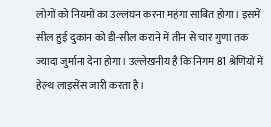लोगों को नियमों का उल्लंघन करना महंगा साबित होगा। इसमें सील हुई दुकान को डी-सील कराने में तीन से चार गुणा तक ज्यादा जुर्माना देना होगा। उल्लेखनीय है कि निगम 81 श्रेणियों में हेल्थ लाइसेंस जारी करता है।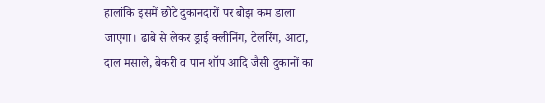हालांकि इसमें छोटे दुकानदारों पर बोझ कम डाला जाएगा। ढाबे से लेकर ड्राई क्लीनिंग, टेलरिंग, आटा, दाल मसाले, बेकरी व पान शॉप आदि जैसी दुकानों का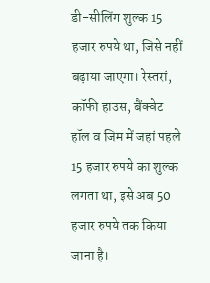डी-सीलिंग शुल्क 15 हजार रुपये था, जिसे नहीं बढ़ाया जाएगा। रेस्तरां, कॉफी हाउस, बैंक्वेट हॉल व जिम में जहां पहले 15 हजार रुपये का शुल्क लगता था, इसे अब 50 हजार रुपये तक किया जाना है।